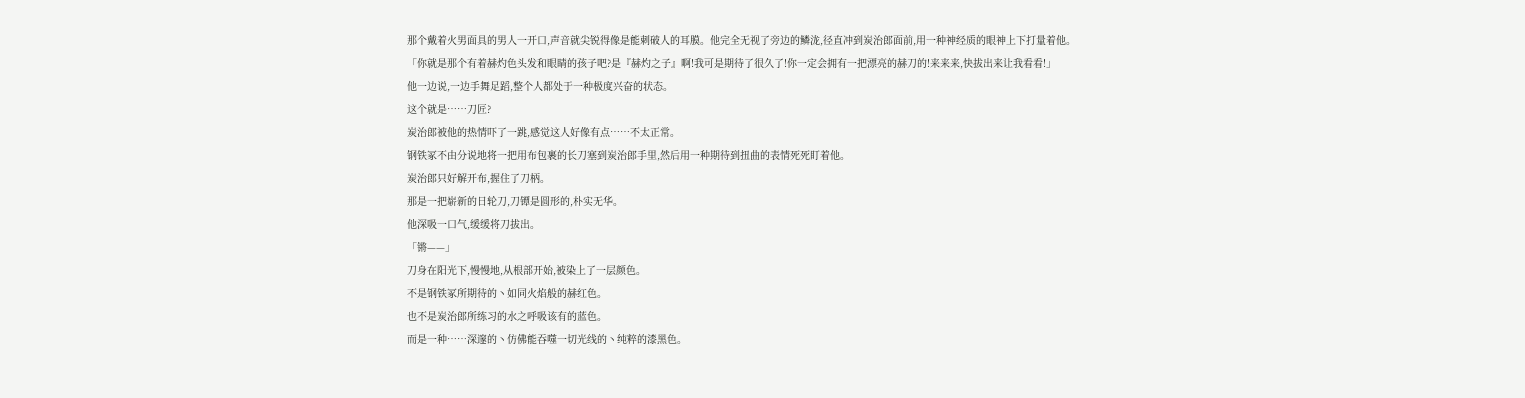那个戴着火男面具的男人一开口,声音就尖锐得像是能刺破人的耳膜。他完全无视了旁边的鳞泷,径直冲到炭治郎面前,用一种神经质的眼神上下打量着他。
「你就是那个有着赫灼色头发和眼睛的孩子吧?是『赫灼之子』啊!我可是期待了很久了!你一定会拥有一把漂亮的赫刀的!来来来,快拔出来让我看看!」
他一边说,一边手舞足蹈,整个人都处于一种极度兴奋的状态。
这个就是……刀匠?
炭治郎被他的热情吓了一跳,感觉这人好像有点……不太正常。
钢铁冢不由分说地将一把用布包裹的长刀塞到炭治郎手里,然后用一种期待到扭曲的表情死死盯着他。
炭治郎只好解开布,握住了刀柄。
那是一把崭新的日轮刀,刀镡是圆形的,朴实无华。
他深吸一口气,缓缓将刀拔出。
「锵——」
刀身在阳光下,慢慢地,从根部开始,被染上了一层颜色。
不是钢铁冢所期待的丶如同火焰般的赫红色。
也不是炭治郎所练习的水之呼吸该有的蓝色。
而是一种……深邃的丶仿佛能吞噬一切光线的丶纯粹的漆黑色。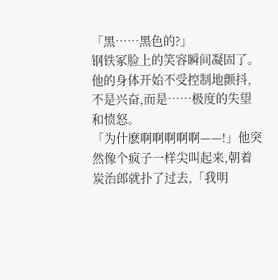「黑……黑色的?」
钢铁冢脸上的笑容瞬间凝固了。
他的身体开始不受控制地颤抖,不是兴奋,而是……极度的失望和愤怒。
「为什麽啊啊啊啊啊——!」他突然像个疯子一样尖叫起来,朝着炭治郎就扑了过去,「我明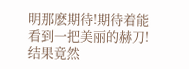明那麽期待!期待着能看到一把美丽的赫刀!结果竟然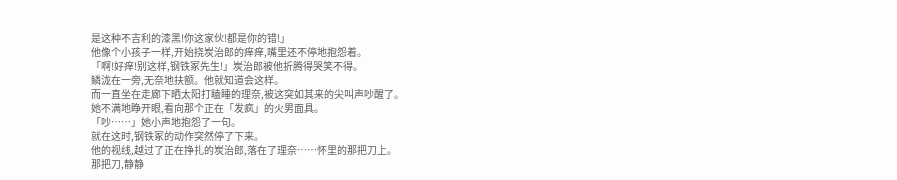是这种不吉利的漆黑!你这家伙!都是你的错!」
他像个小孩子一样,开始挠炭治郎的痒痒,嘴里还不停地抱怨着。
「啊!好痒!别这样,钢铁冢先生!」炭治郎被他折腾得哭笑不得。
鳞泷在一旁,无奈地扶额。他就知道会这样。
而一直坐在走廊下晒太阳打瞌睡的理奈,被这突如其来的尖叫声吵醒了。
她不满地睁开眼,看向那个正在「发疯」的火男面具。
「吵……」她小声地抱怨了一句。
就在这时,钢铁冢的动作突然停了下来。
他的视线,越过了正在挣扎的炭治郎,落在了理奈……怀里的那把刀上。
那把刀,静静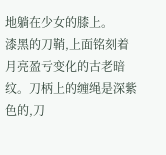地躺在少女的膝上。
漆黑的刀鞘,上面铭刻着月亮盈亏变化的古老暗纹。刀柄上的缠绳是深紫色的,刀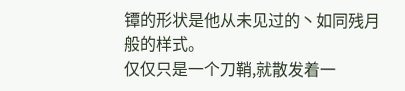镡的形状是他从未见过的丶如同残月般的样式。
仅仅只是一个刀鞘,就散发着一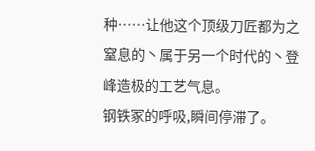种……让他这个顶级刀匠都为之窒息的丶属于另一个时代的丶登峰造极的工艺气息。
钢铁冢的呼吸,瞬间停滞了。